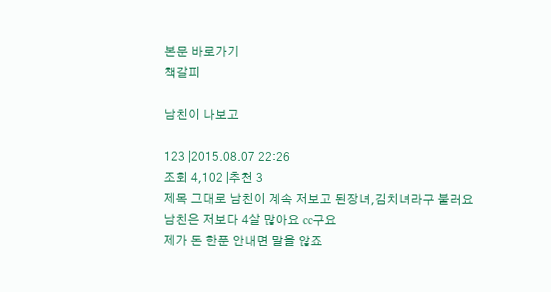본문 바로가기
책갈피

남친이 나보고

123 |2015.08.07 22:26
조회 4,102 |추천 3
제목 그대로 남친이 계속 저보고 된장녀,김치녀라구 불러요
남친은 저보다 4살 많아요 cc구요
제가 돈 한푼 안내면 말을 않죠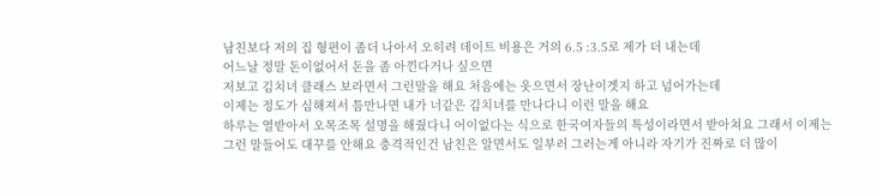남친보다 저의 집 형편이 좀더 나아서 오히려 데이트 비용은 거의 6.5 :3.5로 제가 더 내는데
어느날 정말 돈이없어서 돈을 좀 아낀다거나 싶으면
저보고 김치녀 클래스 보라면서 그런말을 해요 처음에는 웃으면서 장난이겟지 하고 넘어가는데
이제는 정도가 심해져서 틈만나면 내가 너같은 김치녀를 만나다니 이런 말을 해요
하루는 열받아서 오목조목 설명을 해줬다니 어이없다는 식으로 한국여자들의 특성이라면서 받아쳐요 그래서 이제는 그런 말들어도 대꾸를 안해요 충격적인건 남친은 알면서도 일부러 그러는게 아니라 자기가 진짜로 더 많이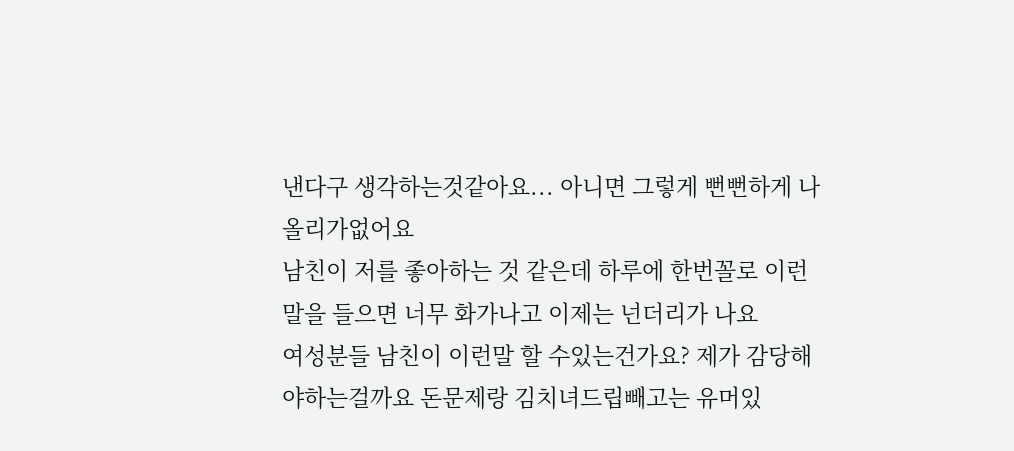낸다구 생각하는것같아요... 아니면 그렇게 뻔뻔하게 나올리가없어요
남친이 저를 좋아하는 것 같은데 하루에 한번꼴로 이런말을 들으면 너무 화가나고 이제는 넌더리가 나요
여성분들 남친이 이런말 할 수있는건가요? 제가 감당해야하는걸까요 돈문제랑 김치녀드립빼고는 유머있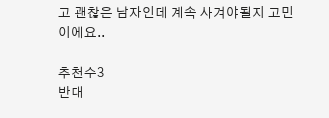고 괜찮은 남자인데 계속 사겨야될지 고민이에요..

추천수3
반대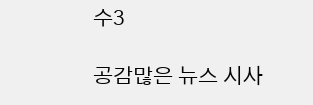수3

공감많은 뉴스 시사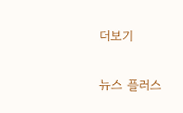더보기

뉴스 플러스